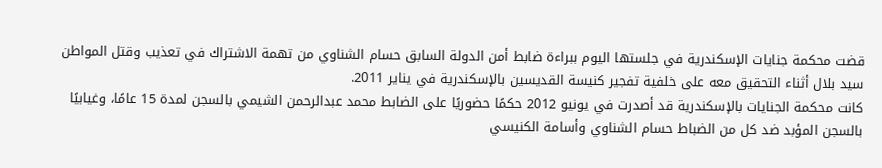قضت محكمة جنايات الإسكندرية في جلستها اليوم ببراءة ضابط أمن الدولة السابق حسام الشناوي من تهمة الاشتراك في تعذيب وقتل المواطن سيد بلال أثناء التحقيق معه على خلفية تفجير كنيسة القديسين بالإسكندرية في يناير 2011.
كانت محكمة الجنايات بالإسكندرية قد أصدرت في يونيو 2012 حكمًا حضوريًا على الضابط محمد عبدالرحمن الشيمي بالسجن لمدة 15 عامًا، وغيابيًا بالسجن المؤبد ضد كل من الضباط حسام الشناوي وأسامة الكنيسي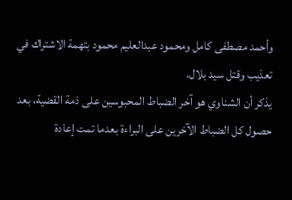وأحمد مصطفى كامل ومحمود عبدالعليم محمود بتهمة الاشتراك في تعذيب وقتل سيد بلال.
يذكر أن الشناوي هو آخر الضباط المحبوسين على ذمة القضية، بعد حصول كل الضباط الآخرين على البراءة بعدما تمت إعادة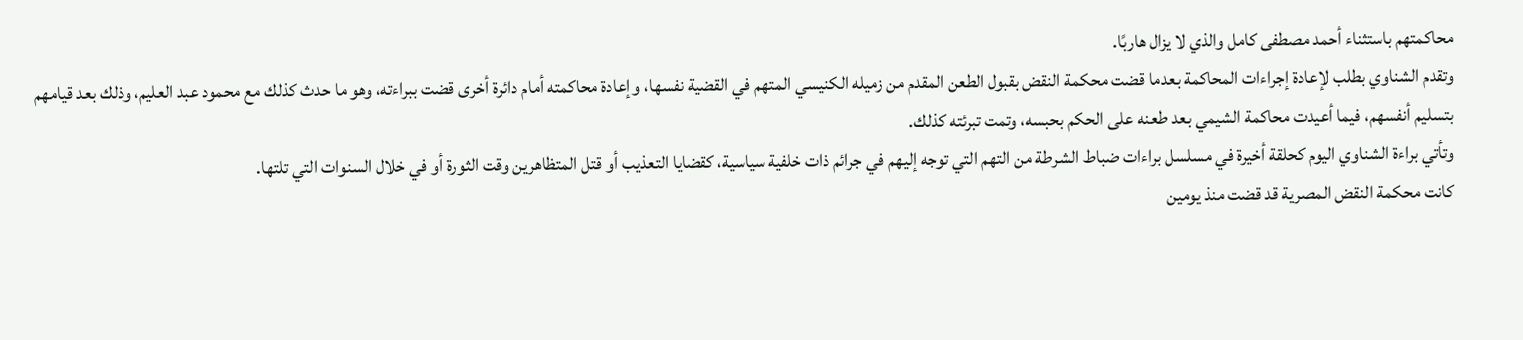محاكمتهم باستثناء أحمد مصطفى كامل والذي لا يزال هاربًا.
وتقدم الشناوي بطلب لإعادة إجراءات المحاكمة بعدما قضت محكمة النقض بقبول الطعن المقدم من زميله الكنيسي المتهم في القضية نفسها، وإعادة محاكمته أمام دائرة أخرى قضت ببراءته، وهو ما حدث كذلك مع محمود عبد العليم، وذلك بعد قيامهم بتسليم أنفسهم، فيما أعيدت محاكمة الشيمي بعد طعنه على الحكم بحبسه، وتمت تبرئته كذلك.
وتأتي براءة الشناوي اليوم كحلقة أخيرة في مسلسل براءات ضباط الشرطة من التهم التي توجه إليهم في جرائم ذات خلفية سياسية، كقضايا التعذيب أو قتل المتظاهرين وقت الثورة أو في خلال السنوات التي تلتها.
كانت محكمة النقض المصرية قد قضت منذ يومين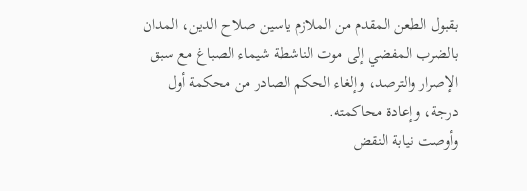بقبول الطعن المقدم من الملازم ياسين صلاح الدين، المدان بالضرب المفضي إلى موت الناشطة شيماء الصباغ مع سبق الإصرار والترصد، وإلغاء الحكم الصادر من محكمة أول درجة، وإعادة محاكمته.
وأوصت نيابة النقض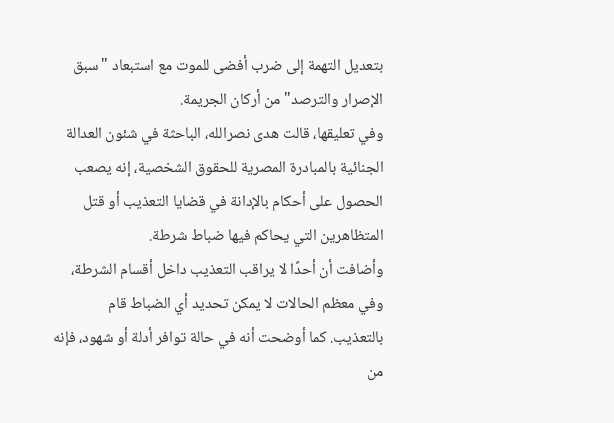بتعديل التهمة إلى ضرب أفضى للموت مع استبعاد "سبق الإصرار والترصد" من أركان الجريمة.
وفي تعليقها، قالت هدى نصرالله، الباحثة في شئون العدالة الجنائية بالمبادرة المصرية للحقوق الشخصية، إنه يصعب الحصول على أحكام بالإدانة في قضايا التعذيب أو قتل المتظاهرين التي يحاكم فيها ضباط شرطة.
وأضافت أن أحدًا لا يراقب التعذيب داخل أقسام الشرطة، وفي معظم الحالات لا يمكن تحديد أي الضباط قام بالتعذيب. كما أوضحت أنه في حالة توافر أدلة أو شهود، فإنه من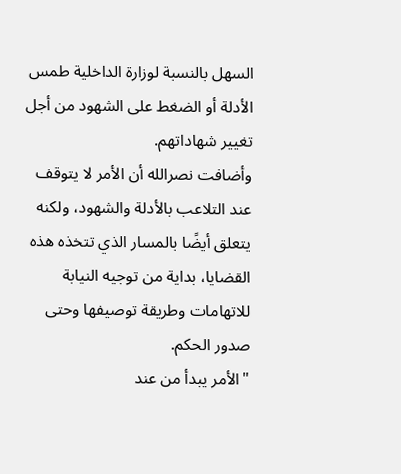السهل بالنسبة لوزارة الداخلية طمس الأدلة أو الضغط على الشهود من أجل تغيير شهاداتهم.
وأضافت نصرالله أن الأمر لا يتوقف عند التلاعب بالأدلة والشهود، ولكنه يتعلق أيضًا بالمسار الذي تتخذه هذه القضايا، بداية من توجيه النيابة للاتهامات وطريقة توصيفها وحتى صدور الحكم.
"الأمر يبدأ من عند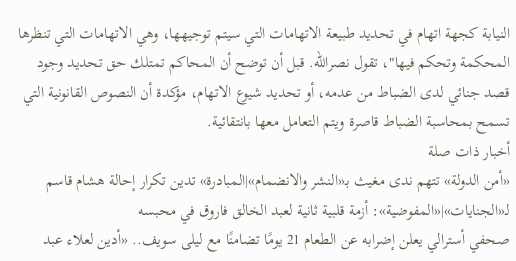النيابة كجهة اتهام في تحديد طبيعة الاتهامات التي سيتم توجيهها، وهي الاتهامات التي تنظرها المحكمة وتحكم فيها"، تقول نصرالله. قبل أن توضح أن المحاكم تمتلك حق تحديد وجود قصد جنائي لدى الضباط من عدمه، أو تحديد شيوع الاتهام، مؤكدة أن النصوص القانونية التي تسمح بمحاسبة الضباط قاصرة ويتم التعامل معها بانتقائية.
أخبار ذات صلة
«أمن الدولة» تتهم ندى مغيث بـ«النشر والانضمام»|المبادرة» تدين تكرار إحالة هشام قاسم لـ«الجنايات»|«المفوضية»: أزمة قلبية ثانية لعبد الخالق فاروق في محبسه
صحفي أسترالي يعلن إضرابه عن الطعام 21 يومًا تضامنًا مع ليلى سويف.. «أدين لعلاء عبد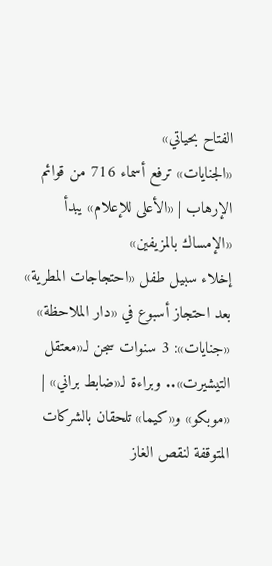الفتاح بحياتي»
«الجنايات» ترفع أسماء 716 من قوائم الإرهاب | «الأعلى للإعلام» يبدأ «الإمساك بالمزيفين»
إخلاء سبيل طفل «احتجاجات المطرية» بعد احتجاز أسبوع في «دار الملاحظة»
«جنايات»: 3 سنوات سجن لـ«معتقل التيشيرت».. وبراءة لـ«ضابط براني» | «موبكو» و«كيما» تلحقان بالشركات المتوقفة لنقص الغاز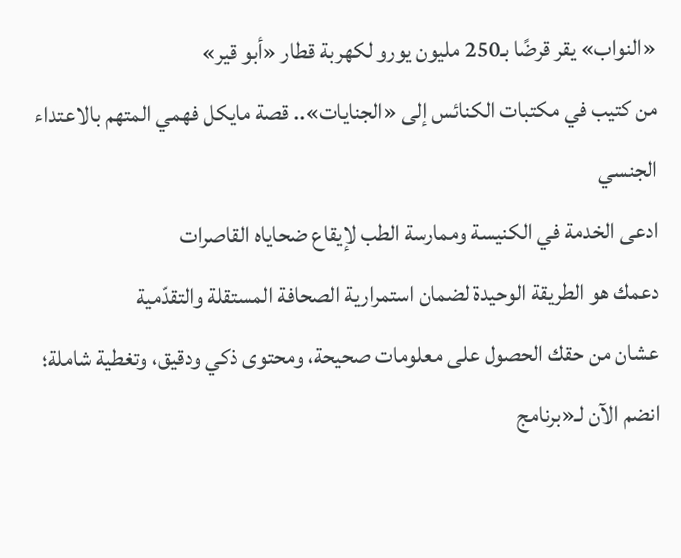«النواب» يقر قرضًا بـ250 مليون يورو لكهربة قطار «أبو قير»
من كتيب في مكتبات الكنائس إلى «الجنايات».. قصة مايكل فهمي المتهم بالاعتداء الجنسي
ادعى الخدمة في الكنيسة وممارسة الطب لإيقاع ضحاياه القاصرات
دعمك هو الطريقة الوحيدة لضمان استمرارية الصحافة المستقلة والتقدّمية
عشان من حقك الحصول على معلومات صحيحة، ومحتوى ذكي ودقيق، وتغطية شاملة؛ انضم الآن لـ«برنامج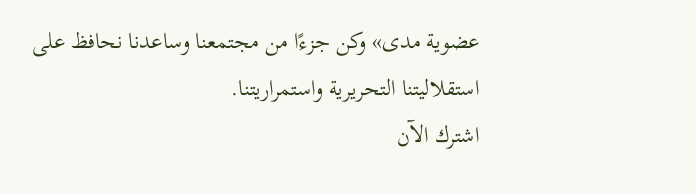عضوية مدى» وكن جزءًا من مجتمعنا وساعدنا نحافظ على استقلاليتنا التحريرية واستمراريتنا.
اشترك الآن